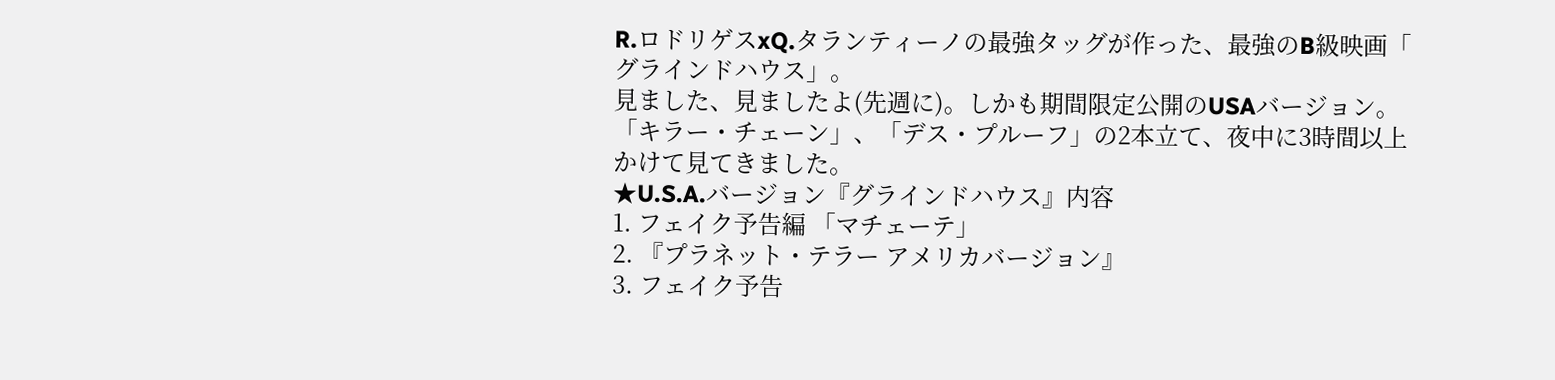R.ロドリゲスxQ.タランティーノの最強タッグが作った、最強のB級映画「
グラインドハウス」。
見ました、見ましたよ(先週に)。しかも期間限定公開のUSAバージョン。
「キラー・チェーン」、「デス・プルーフ」の2本立て、夜中に3時間以上かけて見てきました。
★U.S.A.バージョン『グラインドハウス』内容
1. フェイク予告編 「マチェーテ」
2. 『プラネット・テラー アメリカバージョン』
3. フェイク予告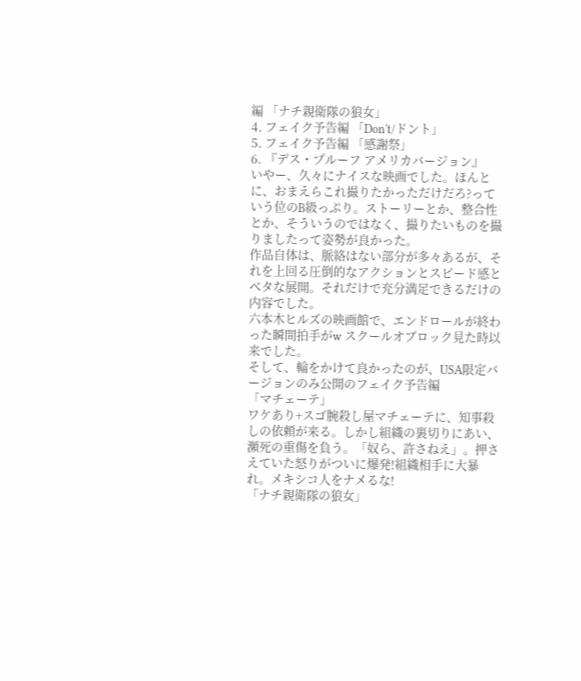編 「ナチ親衛隊の狼女」
4. フェイク予告編 「Don't/ドント」
5. フェイク予告編 「感謝祭」
6. 『デス・プルーフ アメリカバージョン』
いやー、久々にナイスな映画でした。ほんとに、おまえらこれ撮りたかっただけだろ?っていう位のB級っぷり。ストーリーとか、整合性とか、そういうのではなく、撮りたいものを撮りましたって姿勢が良かった。
作品自体は、脈絡はない部分が多々あるが、それを上回る圧倒的なアクションとスピード感とベタな展開。それだけで充分満足できるだけの内容でした。
六本木ヒルズの映画館で、エンドロールが終わった瞬間拍手がw スクールオブロック見た時以来でした。
そして、輪をかけて良かったのが、USA限定バージョンのみ公開のフェイク予告編
「マチェーテ」
ワケあり+スゴ腕殺し屋マチェーテに、知事殺しの依頼が来る。しかし組織の裏切りにあい、瀕死の重傷を負う。「奴ら、許さねえ」。押さえていた怒りがついに爆発!組織相手に大暴れ。メキシコ人をナメるな!
「ナチ親衛隊の狼女」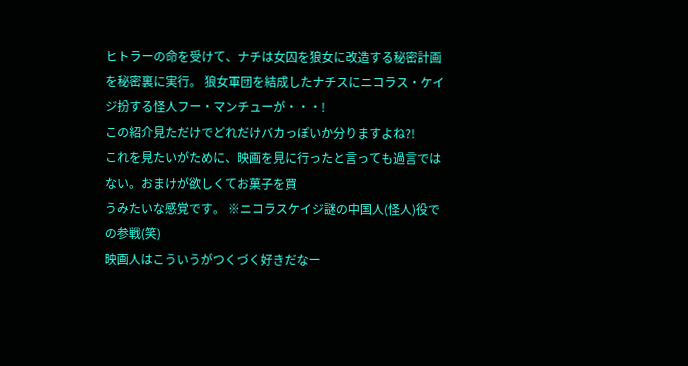ヒトラーの命を受けて、ナチは女囚を狼女に改造する秘密計画を秘密裏に実行。 狼女軍団を結成したナチスにニコラス・ケイジ扮する怪人フー・マンチューが・・・!
この紹介見ただけでどれだけバカっぽいか分りますよね?!
これを見たいがために、映画を見に行ったと言っても過言ではない。おまけが欲しくてお菓子を買
うみたいな感覚です。 ※ニコラスケイジ謎の中国人(怪人)役での参戦(笑)
映画人はこういうがつくづく好きだなー